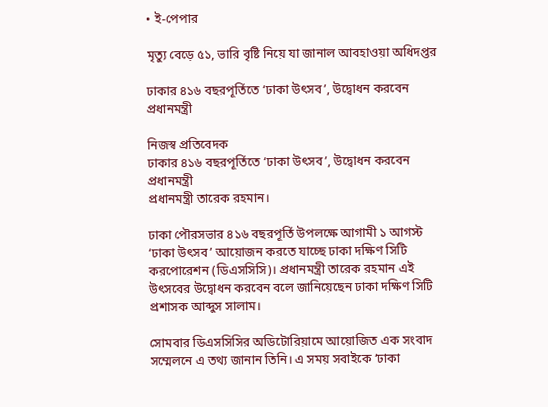• ই-পেপার

মৃত্যু বেড়ে ৫১, ভারি বৃষ্টি নিয়ে যা জানাল আবহাওয়া অধিদপ্তর

ঢাকার ৪১৬ বছরপূর্তিতে ‘ঢাকা উৎসব’, উদ্বোধন করবেন প্রধানমন্ত্রী

নিজস্ব প্রতিবেদক
ঢাকার ৪১৬ বছরপূর্তিতে ‘ঢাকা উৎসব’, উদ্বোধন করবেন প্রধানমন্ত্রী
প্রধানমন্ত্রী তারেক রহমান।

ঢাকা পৌরসভার ৪১৬ বছরপূর্তি উপলক্ষে আগামী ১ আগস্ট ‘ঢাকা উৎসব’ আয়োজন করতে যাচ্ছে ঢাকা দক্ষিণ সিটি করপোরেশন (ডিএসসিসি)। প্রধানমন্ত্রী তারেক রহমান এই উৎসবের উদ্বোধন করবেন বলে জানিয়েছেন ঢাকা দক্ষিণ সিটি প্রশাসক আব্দুস সালাম।

সোমবার ডিএসসিসির অডিটোরিয়ামে আয়োজিত এক সংবাদ সম্মেলনে এ তথ্য জানান তিনি। এ সময় সবাইকে ‘ঢাকা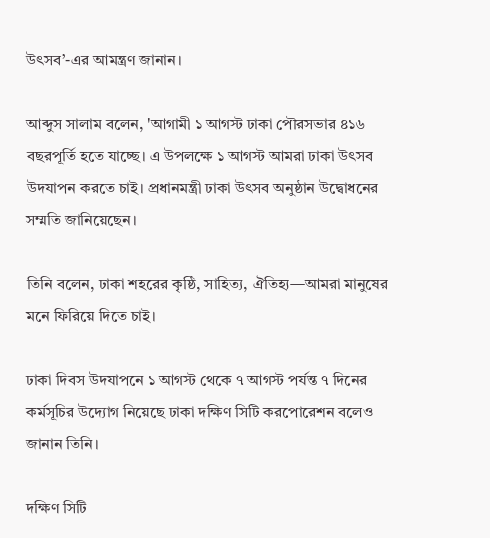উৎসব’-এর আমন্ত্রণ জানান।

আব্দুস সালাম বলেন, 'আগামী ১ আগস্ট ঢাকা পৌরসভার ৪১৬ বছরপূর্তি হতে যাচ্ছে। এ উপলক্ষে ১ আগস্ট আমরা ঢাকা উৎসব উদযাপন করতে চাই। প্রধানমন্ত্রী ঢাকা উৎসব অনুষ্ঠান উদ্বোধনের সম্মতি জানিয়েছেন।

তিনি বলেন, ঢাকা শহরের কৃষ্ঠি, সাহিত্য, ঐতিহ্য—আমরা মানুষের মনে ফিরিয়ে দিতে চাই।

ঢাকা দিবস উদযাপনে ১ আগস্ট থেকে ৭ আগস্ট পর্যন্ত ৭ দিনের কর্মসূচির উদ্যোগ নিয়েছে ঢাকা দক্ষিণ সিটি করপোরেশন বলেও জানান তিনি।

দক্ষিণ সিটি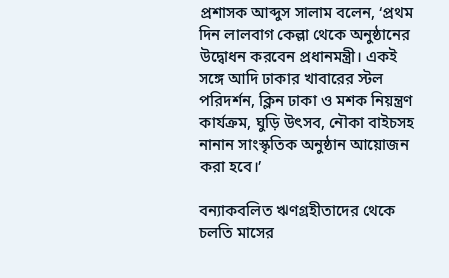প্রশাসক আব্দুস সালাম বলেন, ‘প্রথম দিন লালবাগ কেল্লা থেকে অনুষ্ঠানের উদ্বোধন করবেন প্রধানমন্ত্রী। একই সঙ্গে আদি ঢাকার খাবারের স্টল পরিদর্শন, ক্লিন ঢাকা ও মশক নিয়ন্ত্রণ কার্যক্রম, ঘুড়ি উৎসব, নৌকা বাইচসহ নানান সাংস্কৃতিক অনুষ্ঠান আয়োজন করা হবে।’

বন্যাকবলিত ঋণগ্রহীতাদের থেকে চলতি মাসের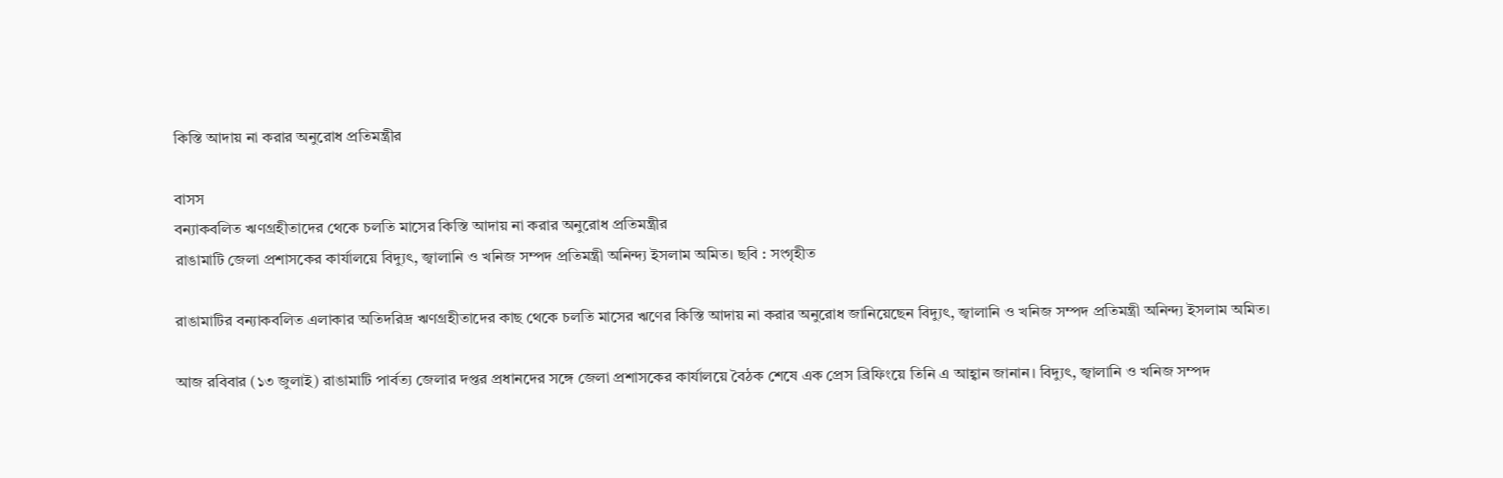কিস্তি আদায় না করার অনুরোধ প্রতিমন্ত্রীর

বাসস
বন্যাকবলিত ঋণগ্রহীতাদের থেকে চলতি মাসের কিস্তি আদায় না করার অনুরোধ প্রতিমন্ত্রীর
রাঙামাটি জেলা প্রশাসকের কার্যালয়ে বিদ্যুৎ, জ্বালানি ও খনিজ সম্পদ প্রতিমন্ত্রী অনিন্দ্য ইসলাম অমিত। ছবি : সংগৃহীত

রাঙামাটির বন্যাকবলিত এলাকার অতিদরিদ্র ঋণগ্রহীতাদের কাছ থেকে চলতি মাসের ঋণের কিস্তি আদায় না করার অনুরোধ জানিয়েছেন বিদ্যুৎ, জ্বালানি ও খনিজ সম্পদ প্রতিমন্ত্রী অনিন্দ্য ইসলাম অমিত।

আজ রবিবার (১৩ জুলাই) রাঙামাটি পার্বত্য জেলার দপ্তর প্রধানদের সঙ্গে জেলা প্রশাসকের কার্যালয়ে বৈঠক শেষে এক প্রেস ব্রিফিংয়ে তিনি এ আহ্বান জানান। বিদ্যুৎ, জ্বালানি ও খনিজ সম্পদ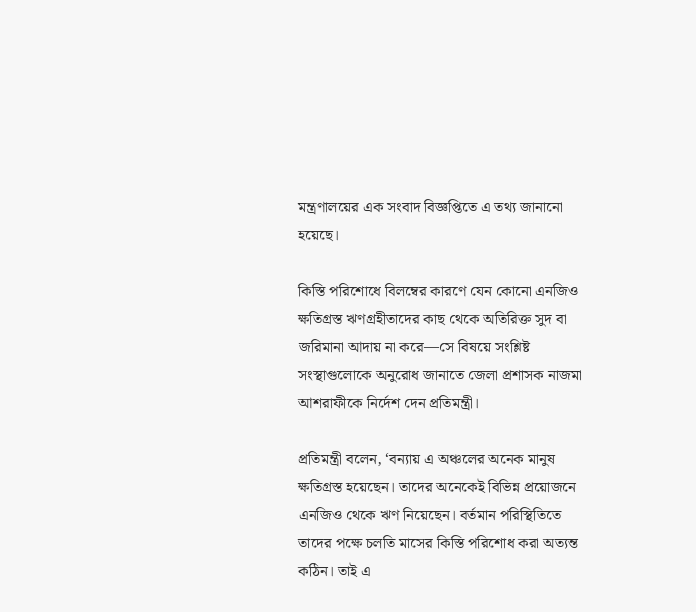মন্ত্রণালয়ের এক সংবাদ বিজ্ঞপ্তিতে এ তথ্য জানানো হয়েছে।

কিস্তি পরিশোধে বিলম্বের কারণে যেন কোনো এনজিও ক্ষতিগ্রস্ত ঋণগ্রহীতাদের কাছ থেকে অতিরিক্ত সুদ বা জরিমানা আদায় না করে—সে বিষয়ে সংশ্লিষ্ট সংস্থাগুলোকে অনুরোধ জানাতে জেলা প্রশাসক নাজমা আশরাফীকে নির্দেশ দেন প্রতিমন্ত্রী।

প্রতিমন্ত্রী বলেন, ‘বন্যায় এ অঞ্চলের অনেক মানুষ ক্ষতিগ্রস্ত হয়েছেন। তাদের অনেকেই বিভিন্ন প্রয়োজনে এনজিও থেকে ঋণ নিয়েছেন। বর্তমান পরিস্থিতিতে তাদের পক্ষে চলতি মাসের কিস্তি পরিশোধ করা অত্যন্ত কঠিন। তাই এ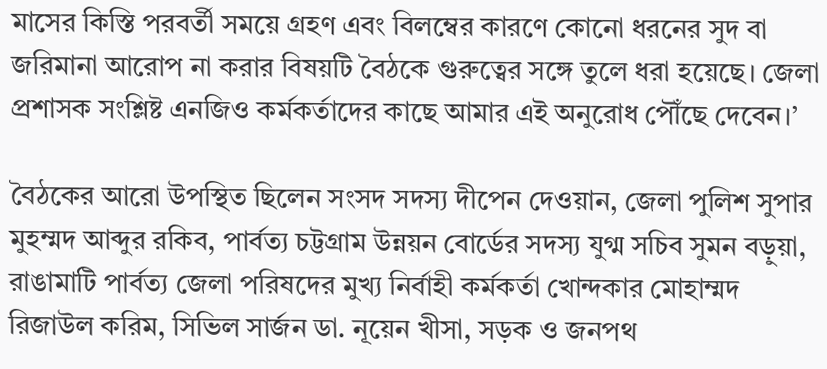মাসের কিস্তি পরবর্তী সময়ে গ্রহণ এবং বিলম্বের কারণে কোনো ধরনের সুদ বা জরিমানা আরোপ না করার বিষয়টি বৈঠকে গুরুত্বের সঙ্গে তুলে ধরা হয়েছে। জেলা প্রশাসক সংশ্লিষ্ট এনজিও কর্মকর্তাদের কাছে আমার এই অনুরোধ পৌঁছে দেবেন।’

বৈঠকের আরো উপস্থিত ছিলেন সংসদ সদস্য দীপেন দেওয়ান, জেলা পুলিশ সুপার মুহম্মদ আব্দুর রকিব, পার্বত্য চট্টগ্রাম উন্নয়ন বোর্ডের সদস্য যুগ্ম সচিব সুমন বড়ুয়া, রাঙামাটি পার্বত্য জেলা পরিষদের মুখ্য নির্বাহী কর্মকর্তা খোন্দকার মোহাম্মদ রিজাউল করিম, সিভিল সার্জন ডা. নূয়েন খীসা, সড়ক ও জনপথ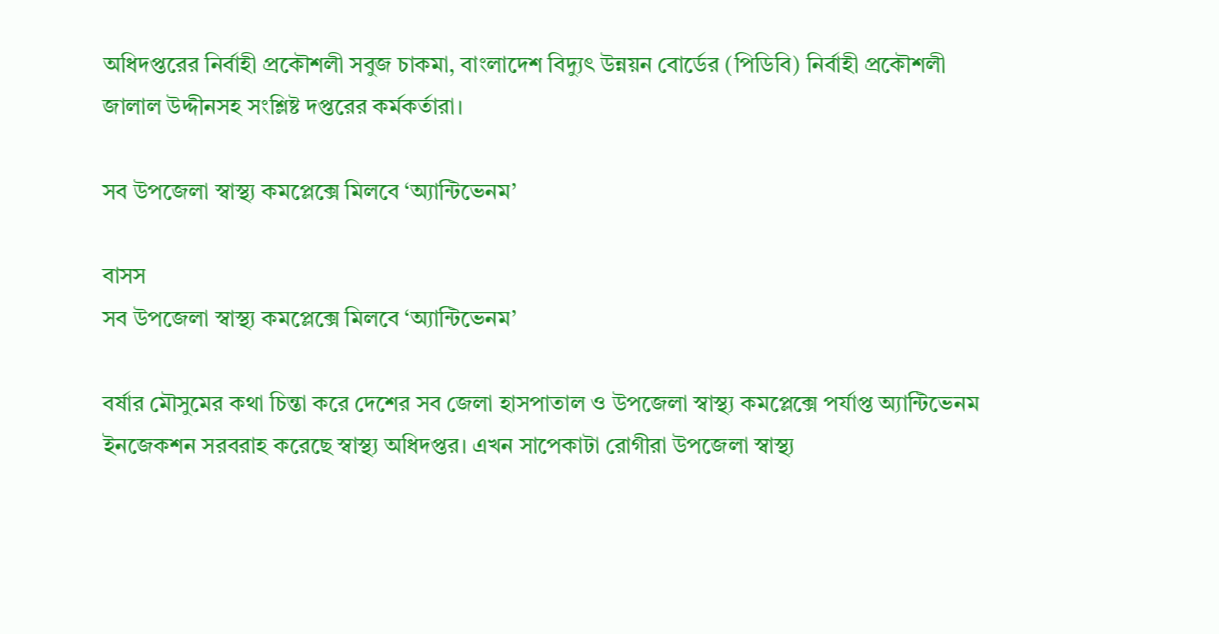অধিদপ্তরের নির্বাহী প্রকৌশলী সবুজ চাকমা, বাংলাদেশ বিদ্যুৎ উন্নয়ন বোর্ডের (পিডিবি) নির্বাহী প্রকৌশলী জালাল উদ্দীনসহ সংশ্লিষ্ট দপ্তরের কর্মকর্তারা।

সব উপজেলা স্বাস্থ্য কমপ্লেক্সে মিলবে ‘অ্যান্টিভেনম’

বাসস
সব উপজেলা স্বাস্থ্য কমপ্লেক্সে মিলবে ‘অ্যান্টিভেনম’

বর্ষার মৌসুমের কথা চিন্তা করে দেশের সব জেলা হাসপাতাল ও উপজেলা স্বাস্থ্য কমপ্লেক্সে পর্যাপ্ত অ্যান্টিভেনম ইনজেকশন সরবরাহ করেছে স্বাস্থ্য অধিদপ্তর। এখন সাপেকাটা রোগীরা উপজেলা স্বাস্থ্য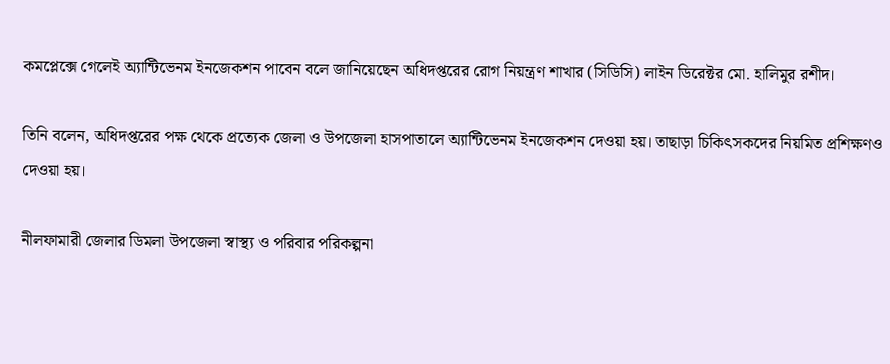কমপ্লেক্সে গেলেই অ্যান্টিভেনম ইনজেকশন পাবেন বলে জানিয়েছেন অধিদপ্তরের রোগ নিয়ন্ত্রণ শাখার (সিডিসি) লাইন ডিরেক্টর মো. হালিমুর রশীদ।

তিনি বলেন, অধিদপ্তরের পক্ষ থেকে প্রত্যেক জেলা ও উপজেলা হাসপাতালে অ্যান্টিভেনম ইনজেকশন দেওয়া হয়। তাছাড়া চিকিৎসকদের নিয়মিত প্রশিক্ষণও দেওয়া হয়।

নীলফামারী জেলার ডিমলা উপজেলা স্বাস্থ্য ও পরিবার পরিকল্পনা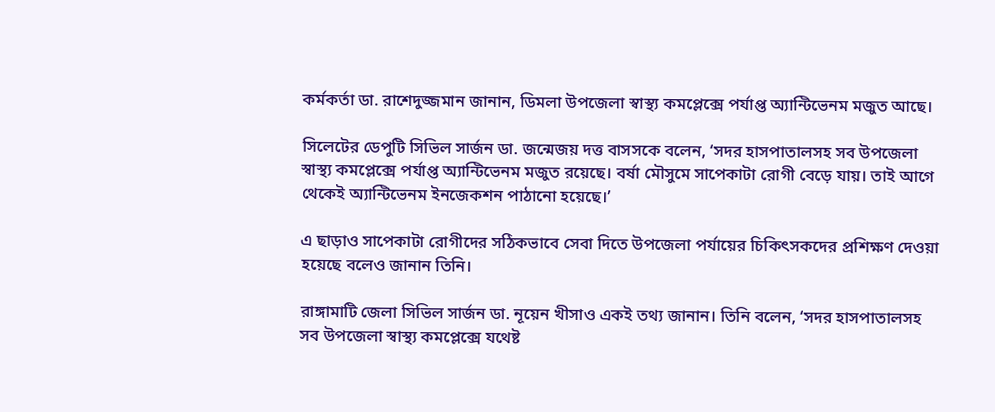কর্মকর্তা ডা. রাশেদুজ্জমান জানান, ডিমলা উপজেলা স্বাস্থ্য কমপ্লেক্সে পর্যাপ্ত অ্যান্টিভেনম মজুত আছে।

সিলেটের ডেপুটি সিভিল সার্জন ডা. জন্মেজয় দত্ত বাসসকে বলেন, ‘সদর হাসপাতালসহ সব উপজেলা স্বাস্থ্য কমপ্লেক্সে পর্যাপ্ত অ্যান্টিভেনম মজুত রয়েছে। বর্ষা মৌসুমে সাপেকাটা রোগী বেড়ে যায়। তাই আগে থেকেই অ্যান্টিভেনম ইনজেকশন পাঠানো হয়েছে।’

এ ছাড়াও সাপেকাটা রোগীদের সঠিকভাবে সেবা দিতে উপজেলা পর্যায়ের চিকিৎসকদের প্রশিক্ষণ দেওয়া হয়েছে বলেও জানান তিনি।

রাঙ্গামাটি জেলা সিভিল সার্জন ডা. নূয়েন খীসাও একই তথ্য জানান। তিনি বলেন, ‘সদর হাসপাতালসহ সব উপজেলা স্বাস্থ্য কমপ্লেক্সে যথেষ্ট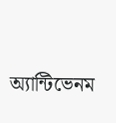অ্যান্টিভেনম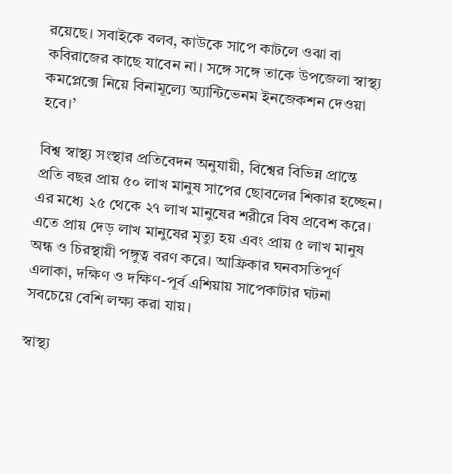রয়েছে। সবাইকে বলব, কাউকে সাপে কাটলে ওঝা বা কবিরাজের কাছে যাবেন না। সঙ্গে সঙ্গে তাকে উপজেলা স্বাস্থ্য কমপ্লেক্সে নিয়ে বিনামূল্যে অ্যান্টিভেনম ইনজেকশন দেওয়া হবে।’

বিশ্ব স্বাস্থ্য সংস্থার প্রতিবেদন অনুযায়ী, বিশ্বের বিভিন্ন প্রান্তে প্রতি বছর প্রায় ৫০ লাখ মানুষ সাপের ছোবলের শিকার হচ্ছেন। এর মধ্যে ২৫ থেকে ২৭ লাখ মানুষের শরীরে বিষ প্রবেশ করে। এতে প্রায় দেড় লাখ মানুষের মৃত্যু হয় এবং প্রায় ৫ লাখ মানুষ অন্ধ ও চিরস্থায়ী পঙ্গুত্ব বরণ করে। আফ্রিকার ঘনবসতিপূর্ণ এলাকা, দক্ষিণ ও দক্ষিণ-পূর্ব এশিয়ায় সাপেকাটার ঘটনা সবচেয়ে বেশি লক্ষ্য করা যায়।

স্বাস্থ্য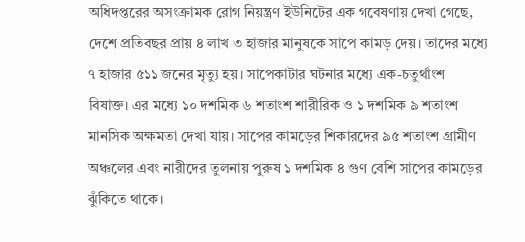অধিদপ্তরের অসংক্রামক রোগ নিয়ন্ত্রণ ইউনিটের এক গবেষণায় দেখা গেছে, দেশে প্রতিবছর প্রায় ৪ লাখ ৩ হাজার মানুষকে সাপে কামড় দেয়। তাদের মধ্যে ৭ হাজার ৫১১ জনের মৃত্যু হয়। সাপেকাটার ঘটনার মধ্যে এক-চতুর্থাংশ বিষাক্ত। এর মধ্যে ১০ দশমিক ৬ শতাংশ শারীরিক ও ১ দশমিক ৯ শতাংশ মানসিক অক্ষমতা দেখা যায়। সাপের কামড়ের শিকারদের ৯৫ শতাংশ গ্রামীণ অঞ্চলের এবং নারীদের তুলনায় পুরুষ ১ দশমিক ৪ গুণ বেশি সাপের কামড়ের ঝুঁকিতে থাকে।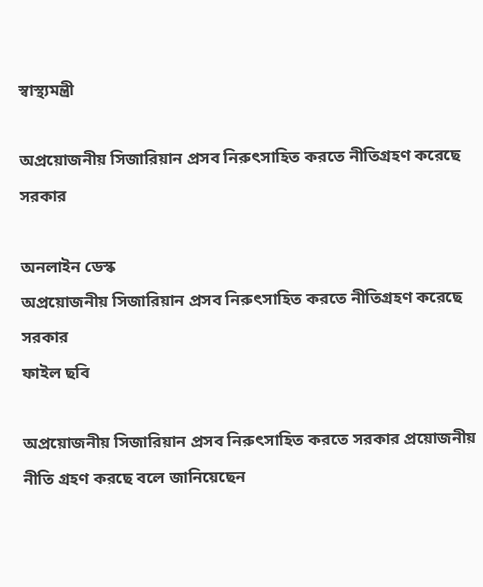স্বাস্থ্যমন্ত্রী

অপ্রয়োজনীয় সিজারিয়ান প্রসব নিরুৎসাহিত করতে নীতিগ্রহণ করেছে সরকার

অনলাইন ডেস্ক
অপ্রয়োজনীয় সিজারিয়ান প্রসব নিরুৎসাহিত করতে নীতিগ্রহণ করেছে সরকার
ফাইল ছবি

অপ্রয়োজনীয় সিজারিয়ান প্রসব নিরুৎসাহিত করতে সরকার প্রয়োজনীয় নীতি গ্রহণ করছে বলে জানিয়েছেন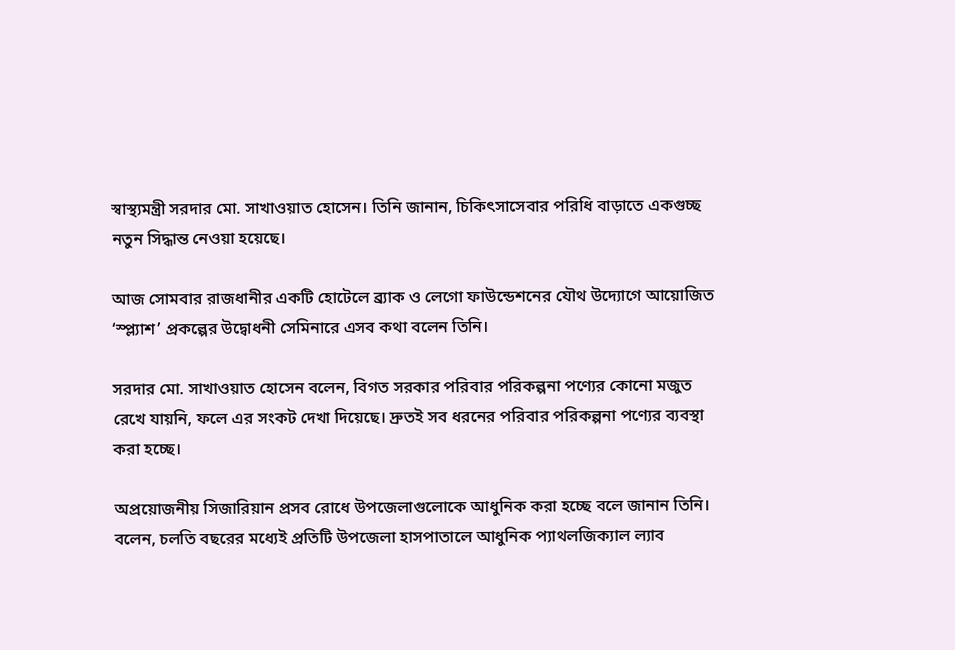স্বাস্থ্যমন্ত্রী সরদার মো. সাখাওয়াত হোসেন। তিনি জানান, চিকিৎসাসেবার পরিধি বাড়াতে একগুচ্ছ নতুন সিদ্ধান্ত নেওয়া হয়েছে।

আজ সোমবার রাজধানীর একটি হোটেলে ব্র্যাক ও লেগো ফাউন্ডেশনের যৌথ উদ্যোগে আয়োজিত ‘স্প্ল্যাশ’ প্রকল্পের উদ্বোধনী সেমিনারে এসব কথা বলেন তিনি।

সরদার মো. সাখাওয়াত হোসেন বলেন, বিগত সরকার পরিবার পরিকল্পনা পণ্যের কোনো মজুত রেখে যায়নি, ফলে এর সংকট দেখা দিয়েছে। দ্রুতই সব ধরনের পরিবার পরিকল্পনা পণ্যের ব্যবস্থা করা হচ্ছে।

অপ্রয়োজনীয় সিজারিয়ান প্রসব রোধে উপজেলাগুলোকে আধুনিক করা হচ্ছে বলে জানান তিনি। বলেন, চলতি বছরের মধ্যেই প্রতিটি উপজেলা হাসপাতালে আধুনিক প্যাথলজিক্যাল ল্যাব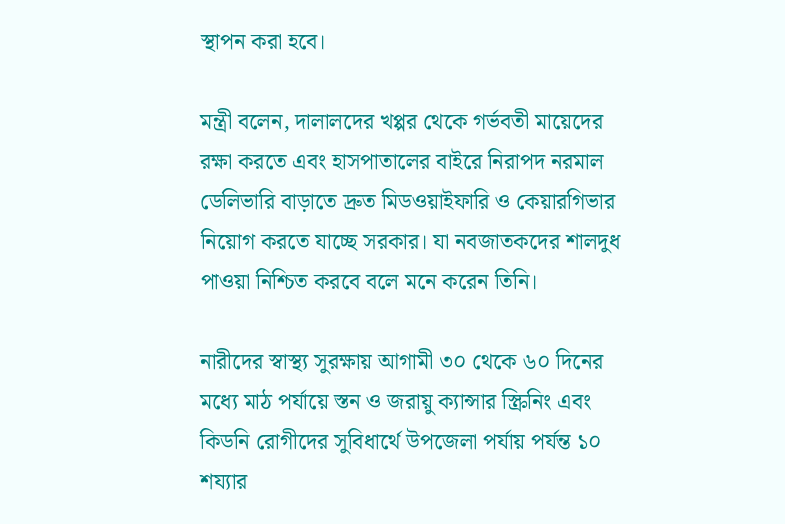স্থাপন করা হবে।

মন্ত্রী বলেন, দালালদের খপ্পর থেকে গর্ভবতী মায়েদের রক্ষা করতে এবং হাসপাতালের বাইরে নিরাপদ নরমাল ডেলিভারি বাড়াতে দ্রুত মিডওয়াইফারি ও কেয়ারগিভার নিয়োগ করতে যাচ্ছে সরকার। যা নবজাতকদের শালদুধ পাওয়া নিশ্চিত করবে বলে মনে করেন তিনি।

নারীদের স্বাস্থ্য সুরক্ষায় আগামী ৩০ থেকে ৬০ দিনের মধ্যে মাঠ পর্যায়ে স্তন ও জরায়ু ক্যান্সার স্ক্রিনিং এবং কিডনি রোগীদের সুবিধার্থে উপজেলা পর্যায় পর্যন্ত ১০ শয্যার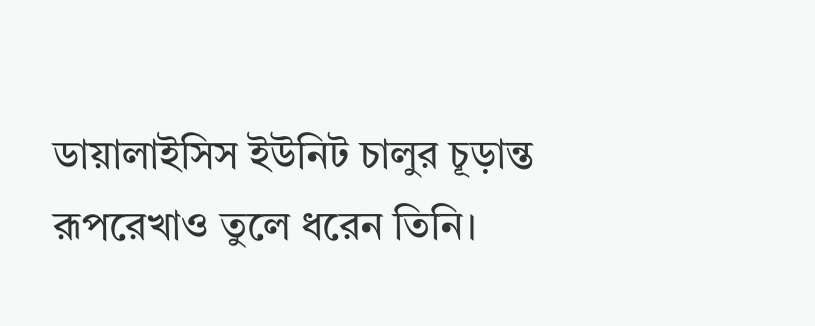ডায়ালাইসিস ইউনিট চালুর চূড়ান্ত রূপরেখাও তুলে ধরেন তিনি।